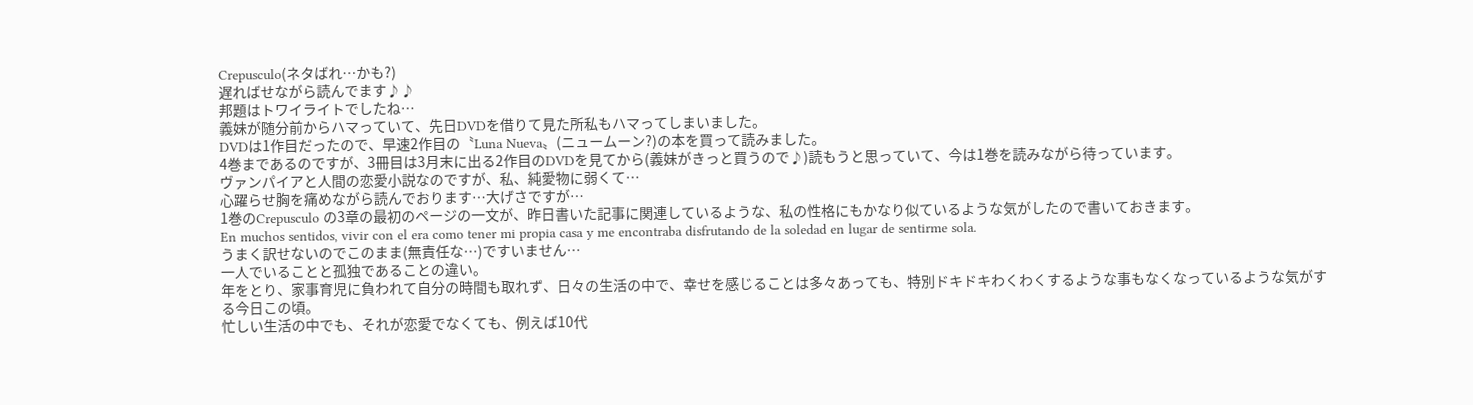Crepusculo(ネタばれ…かも?)
遅ればせながら読んでます♪♪
邦題はトワイライトでしたね…
義妹が随分前からハマっていて、先日DVDを借りて見た所私もハマってしまいました。
DVDは1作目だったので、早速2作目の〝Luna Nueva〟(ニュームーン?)の本を買って読みました。
4巻まであるのですが、3冊目は3月末に出る2作目のDVDを見てから(義妹がきっと買うので♪)読もうと思っていて、今は1巻を読みながら待っています。
ヴァンパイアと人間の恋愛小説なのですが、私、純愛物に弱くて…
心躍らせ胸を痛めながら読んでおります…大げさですが…
1巻のCrepusculo の3章の最初のページの一文が、昨日書いた記事に関連しているような、私の性格にもかなり似ているような気がしたので書いておきます。
En muchos sentidos, vivir con el era como tener mi propia casa y me encontraba disfrutando de la soledad en lugar de sentirme sola.
うまく訳せないのでこのまま(無責任な…)ですいません…
一人でいることと孤独であることの違い。
年をとり、家事育児に負われて自分の時間も取れず、日々の生活の中で、幸せを感じることは多々あっても、特別ドキドキわくわくするような事もなくなっているような気がする今日この頃。
忙しい生活の中でも、それが恋愛でなくても、例えば10代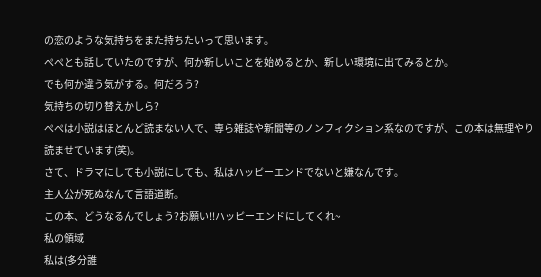の恋のような気持ちをまた持ちたいって思います。
ぺぺとも話していたのですが、何か新しいことを始めるとか、新しい環境に出てみるとか。
でも何か違う気がする。何だろう?
気持ちの切り替えかしら?
ぺぺは小説はほとんど読まない人で、専ら雑誌や新聞等のノンフィクション系なのですが、この本は無理やり読ませています(笑)。
さて、ドラマにしても小説にしても、私はハッピーエンドでないと嫌なんです。
主人公が死ぬなんて言語道断。
この本、どうなるんでしょう?お願い!!ハッピーエンドにしてくれ~
私の領域
私は(多分誰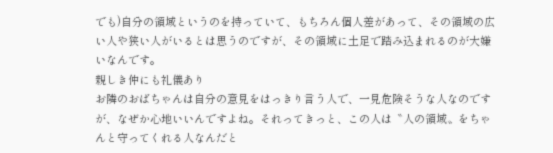でも)自分の領域というのを持っていて、もちろん個人差があって、その領域の広い人や狭い人がいるとは思うのですが、その領域に土足で踏み込まれるのが大嫌いなんです。
親しき仲にも礼儀あり
お隣のおばちゃんは自分の意見をはっきり言う人で、一見危険そうな人なのですが、なぜか心地いいんですよね。それってきっと、この人は〝人の領域〟をちゃんと守ってくれる人なんだと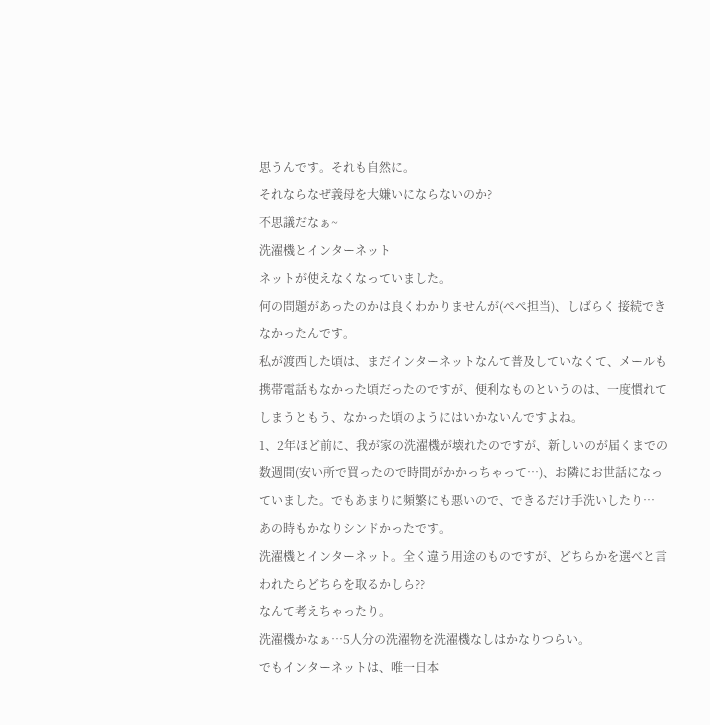思うんです。それも自然に。
それならなぜ義母を大嫌いにならないのか?
不思議だなぁ~
洗濯機とインターネット
ネットが使えなくなっていました。
何の問題があったのかは良くわかりませんが(ぺぺ担当)、しばらく 接続できなかったんです。
私が渡西した頃は、まだインターネットなんて普及していなくて、メールも携帯電話もなかった頃だったのですが、便利なものというのは、一度慣れてしまうともう、なかった頃のようにはいかないんですよね。
1、2年ほど前に、我が家の洗濯機が壊れたのですが、新しいのが届くまでの数週間(安い所で買ったので時間がかかっちゃって…)、お隣にお世話になっていました。でもあまりに頻繁にも悪いので、できるだけ手洗いしたり…
あの時もかなりシンドかったです。
洗濯機とインターネット。全く違う用途のものですが、どちらかを選べと言われたらどちらを取るかしら??
なんて考えちゃったり。
洗濯機かなぁ…5人分の洗濯物を洗濯機なしはかなりつらい。
でもインターネットは、唯一日本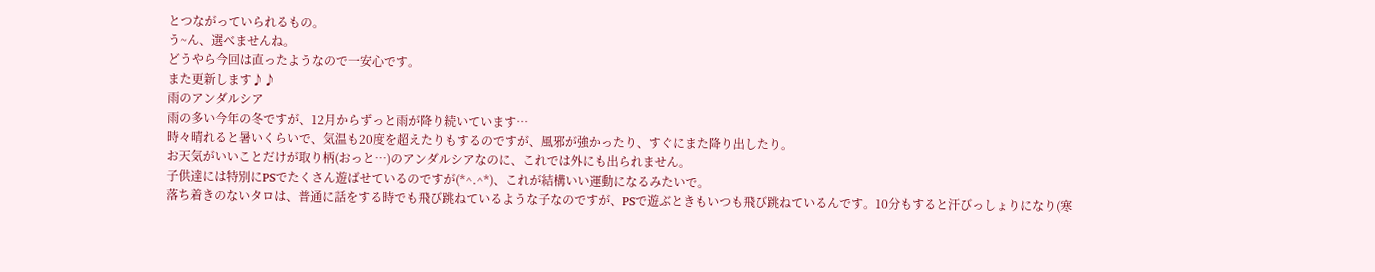とつながっていられるもの。
う~ん、選べませんね。
どうやら今回は直ったようなので一安心です。
また更新します♪♪
雨のアンダルシア
雨の多い今年の冬ですが、12月からずっと雨が降り続いています…
時々晴れると暑いくらいで、気温も20度を超えたりもするのですが、風邪が強かったり、すぐにまた降り出したり。
お天気がいいことだけが取り柄(おっと…)のアンダルシアなのに、これでは外にも出られません。
子供達には特別にPSでたくさん遊ばせているのですが(*^.^*)、これが結構いい運動になるみたいで。
落ち着きのないタロは、普通に話をする時でも飛び跳ねているような子なのですが、PSで遊ぶときもいつも飛び跳ねているんです。10分もすると汗びっしょりになり(寒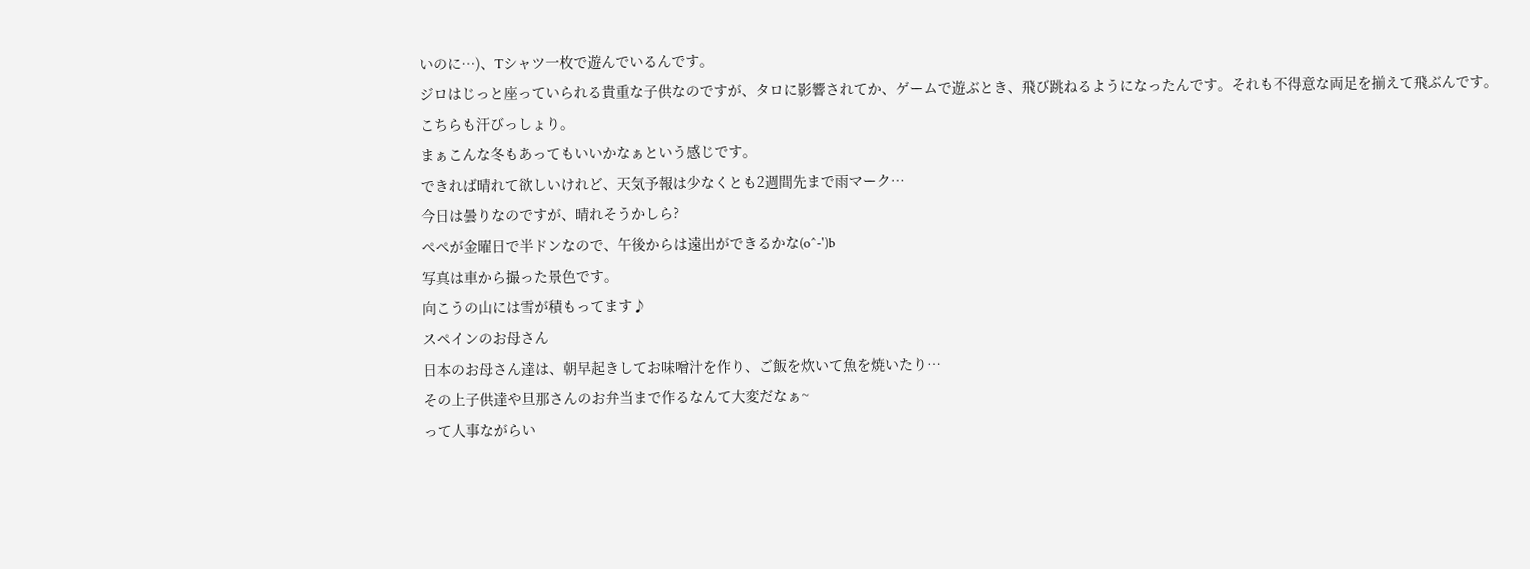いのに…)、Tシャツ一枚で遊んでいるんです。
ジロはじっと座っていられる貴重な子供なのですが、タロに影響されてか、ゲームで遊ぶとき、飛び跳ねるようになったんです。それも不得意な両足を揃えて飛ぶんです。
こちらも汗びっしょり。
まぁこんな冬もあってもいいかなぁという感じです。
できれば晴れて欲しいけれど、天気予報は少なくとも2週間先まで雨マーク…
今日は曇りなのですが、晴れそうかしら?
ぺぺが金曜日で半ドンなので、午後からは遠出ができるかな(o^-')b
写真は車から撮った景色です。
向こうの山には雪が積もってます♪
スペインのお母さん
日本のお母さん達は、朝早起きしてお味噌汁を作り、ご飯を炊いて魚を焼いたり…
その上子供達や旦那さんのお弁当まで作るなんて大変だなぁ~
って人事ながらい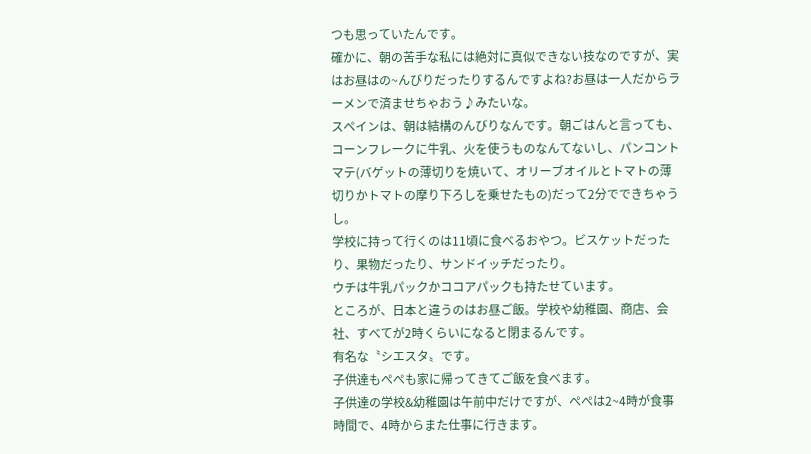つも思っていたんです。
確かに、朝の苦手な私には絶対に真似できない技なのですが、実はお昼はの~んびりだったりするんですよね?お昼は一人だからラーメンで済ませちゃおう♪みたいな。
スペインは、朝は結構のんびりなんです。朝ごはんと言っても、コーンフレークに牛乳、火を使うものなんてないし、パンコントマテ(バゲットの薄切りを焼いて、オリーブオイルとトマトの薄切りかトマトの摩り下ろしを乗せたもの)だって2分でできちゃうし。
学校に持って行くのは11頃に食べるおやつ。ビスケットだったり、果物だったり、サンドイッチだったり。
ウチは牛乳パックかココアパックも持たせています。
ところが、日本と違うのはお昼ご飯。学校や幼稚園、商店、会社、すべてが2時くらいになると閉まるんです。
有名な〝シエスタ〟です。
子供達もぺぺも家に帰ってきてご飯を食べます。
子供達の学校&幼稚園は午前中だけですが、ぺぺは2~4時が食事時間で、4時からまた仕事に行きます。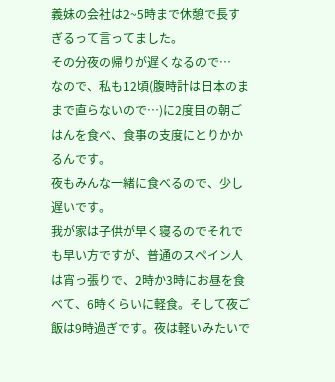義妹の会社は2~5時まで休憩で長すぎるって言ってました。
その分夜の帰りが遅くなるので…
なので、私も12頃(腹時計は日本のままで直らないので…)に2度目の朝ごはんを食べ、食事の支度にとりかかるんです。
夜もみんな一緒に食べるので、少し遅いです。
我が家は子供が早く寝るのでそれでも早い方ですが、普通のスペイン人は宵っ張りで、2時か3時にお昼を食べて、6時くらいに軽食。そして夜ご飯は9時過ぎです。夜は軽いみたいで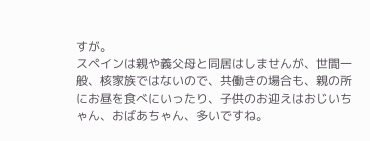すが。
スペインは親や義父母と同居はしませんが、世間一般、核家族ではないので、共働きの場合も、親の所にお昼を食べにいったり、子供のお迎えはおじいちゃん、おばあちゃん、多いですね。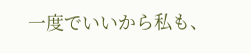一度でいいから私も、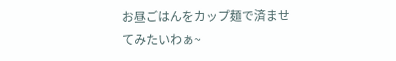お昼ごはんをカップ麺で済ませてみたいわぁ~